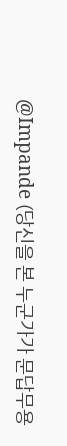@Impande (당신을 본 누군가가 문답무용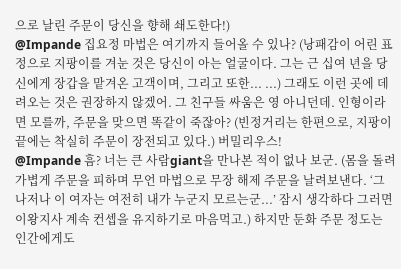으로 날린 주문이 당신을 향해 쇄도한다!)
@Impande 집요정 마법은 여기까지 들어올 수 있나? (낭패감이 어린 표정으로 지팡이를 겨눈 것은 당신이 아는 얼굴이다. 그는 근 십여 년을 당신에게 장갑을 맡겨온 고객이며, 그리고 또한... ...) 그래도 이런 곳에 데려오는 것은 권장하지 않겠어. 그 친구들 싸움은 영 아니던데. 인형이라면 모를까, 주문을 맞으면 똑같이 죽잖아? (빈정거리는 한편으로, 지팡이 끝에는 착실히 주문이 장전되고 있다.) 버밀리우스!
@Impande 흠? 너는 큰 사람giant을 만나본 적이 없나 보군. (몸을 돌려 가볍게 주문을 피하며 무언 마법으로 무장 해제 주문을 날려보낸다. ‘그나저나 이 여자는 여전히 내가 누군지 모르는군...’ 잠시 생각하다 그러면 이왕지사 계속 컨셉을 유지하기로 마음먹고.) 하지만 둔화 주문 정도는 인간에게도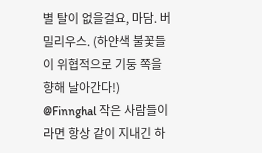별 탈이 없을걸요, 마담. 버밀리우스. (하얀색 불꽃들이 위협적으로 기둥 쪽을 향해 날아간다!)
@Finnghal 작은 사람들이라면 항상 같이 지내긴 하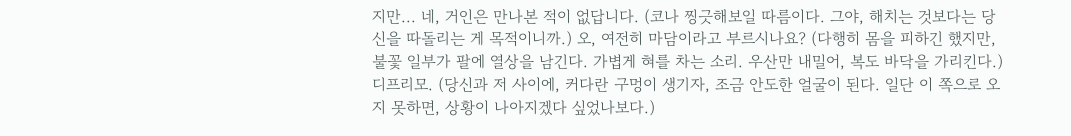지만... 네, 거인은 만나본 적이 없답니다. (코나 찡긋해보일 따름이다. 그야, 해치는 것보다는 당신을 따돌리는 게 목적이니까.) 오, 여전히 마담이라고 부르시나요? (다행히 몸을 피하긴 했지만, 불꽃 일부가 팔에 열상을 남긴다. 가볍게 혀를 차는 소리. 우산만 내밀어, 복도 바닥을 가리킨다.) 디프리모. (당신과 저 사이에, 커다란 구멍이 생기자, 조금 안도한 얼굴이 된다. 일단 이 쪽으로 오지 못하면, 상황이 나아지겠다 싶었나보다.)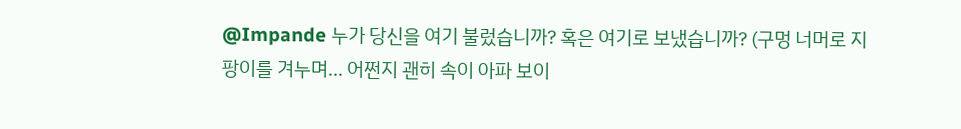@Impande 누가 당신을 여기 불렀습니까? 혹은 여기로 보냈습니까? (구멍 너머로 지팡이를 겨누며... 어쩐지 괜히 속이 아파 보이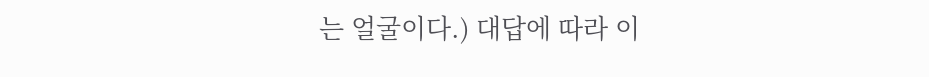는 얼굴이다.) 대답에 따라 이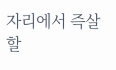자리에서 즉살할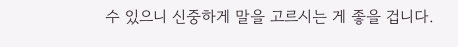수 있으니 신중하게 말을 고르시는 게 좋을 겁니다.